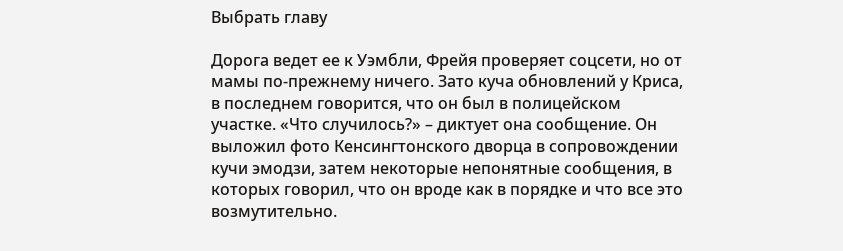Выбрать главу

Дорога ведет ее к Уэмбли, Фрейя проверяет соцсети, но от мамы по-прежнему ничего. Зато куча обновлений у Криса, в последнем говорится, что он был в полицейском участке. «Что случилось?» – диктует она сообщение. Он выложил фото Кенсингтонского дворца в сопровождении кучи эмодзи, затем некоторые непонятные сообщения, в которых говорил, что он вроде как в порядке и что все это возмутительно.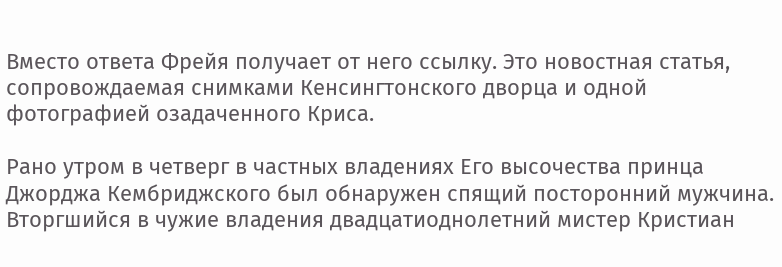Вместо ответа Фрейя получает от него ссылку. Это новостная статья, сопровождаемая снимками Кенсингтонского дворца и одной фотографией озадаченного Криса.

Рано утром в четверг в частных владениях Его высочества принца Джорджа Кембриджского был обнаружен спящий посторонний мужчина. Вторгшийся в чужие владения двадцатиоднолетний мистер Кристиан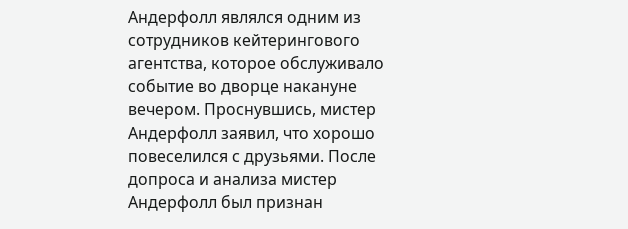Андерфолл являлся одним из сотрудников кейтерингового агентства, которое обслуживало событие во дворце накануне вечером. Проснувшись, мистер Андерфолл заявил, что хорошо повеселился с друзьями. После допроса и анализа мистер Андерфолл был признан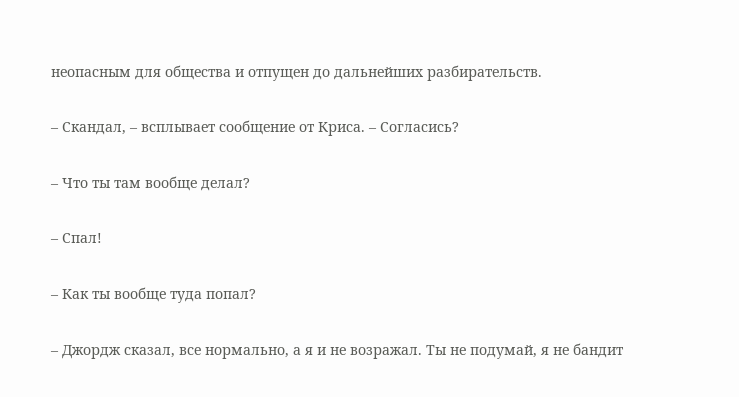неопасным для общества и отпущен до дальнейших разбирательств.

– Скандал, – всплывает сообщение от Криса. – Согласись?

– Что ты там вообще делал?

– Спал!

– Как ты вообще туда попал?

– Джордж сказал, все нормально, а я и не возражал. Ты не подумай, я не бандит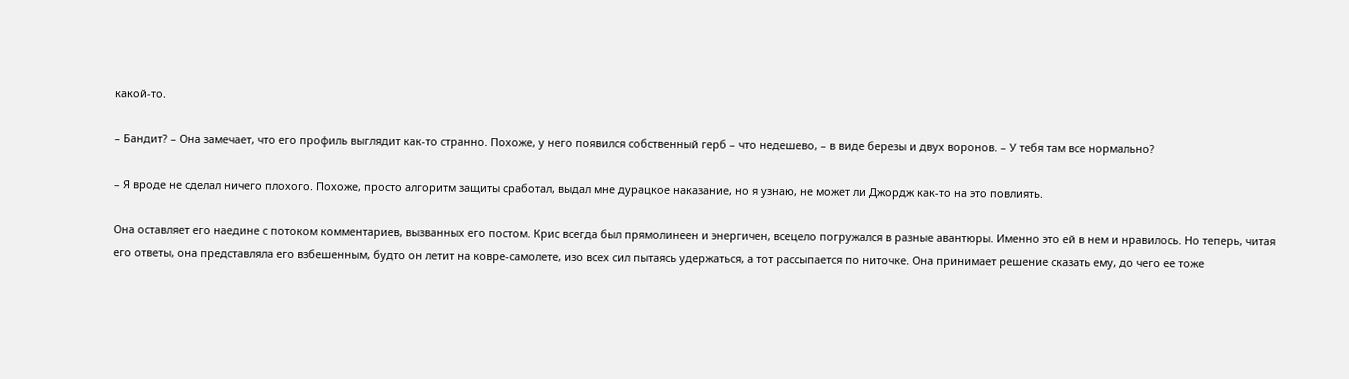какой-то.

– Бандит? – Она замечает, что его профиль выглядит как-то странно. Похоже, у него появился собственный герб – что недешево, – в виде березы и двух воронов. – У тебя там все нормально?

– Я вроде не сделал ничего плохого. Похоже, просто алгоритм защиты сработал, выдал мне дурацкое наказание, но я узнаю, не может ли Джордж как-то на это повлиять.

Она оставляет его наедине с потоком комментариев, вызванных его постом. Крис всегда был прямолинеен и энергичен, всецело погружался в разные авантюры. Именно это ей в нем и нравилось. Но теперь, читая его ответы, она представляла его взбешенным, будто он летит на ковре-самолете, изо всех сил пытаясь удержаться, а тот рассыпается по ниточке. Она принимает решение сказать ему, до чего ее тоже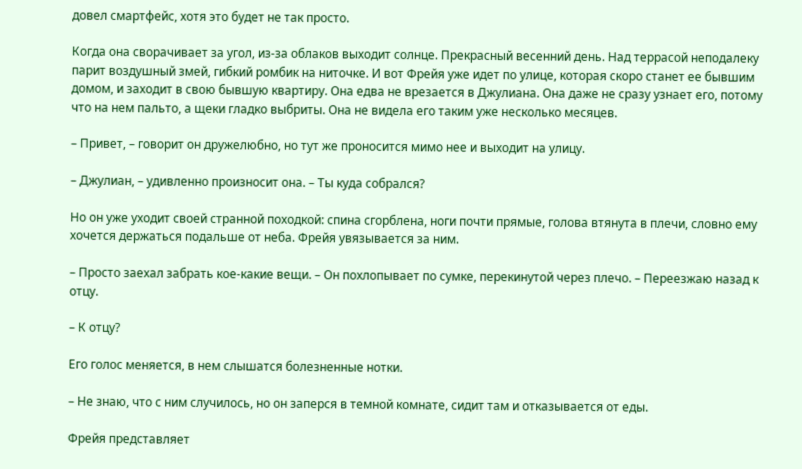довел смартфейс, хотя это будет не так просто.

Когда она сворачивает за угол, из-за облаков выходит солнце. Прекрасный весенний день. Над террасой неподалеку парит воздушный змей, гибкий ромбик на ниточке. И вот Фрейя уже идет по улице, которая скоро станет ее бывшим домом, и заходит в свою бывшую квартиру. Она едва не врезается в Джулиана. Она даже не сразу узнает его, потому что на нем пальто, а щеки гладко выбриты. Она не видела его таким уже несколько месяцев.

– Привет, – говорит он дружелюбно, но тут же проносится мимо нее и выходит на улицу.

– Джулиан, – удивленно произносит она. – Ты куда собрался?

Но он уже уходит своей странной походкой: спина сгорблена, ноги почти прямые, голова втянута в плечи, словно ему хочется держаться подальше от неба. Фрейя увязывается за ним.

– Просто заехал забрать кое-какие вещи. – Он похлопывает по сумке, перекинутой через плечо. – Переезжаю назад к отцу.

– К отцу?

Его голос меняется, в нем слышатся болезненные нотки.

– Не знаю, что с ним случилось, но он заперся в темной комнате, сидит там и отказывается от еды.

Фрейя представляет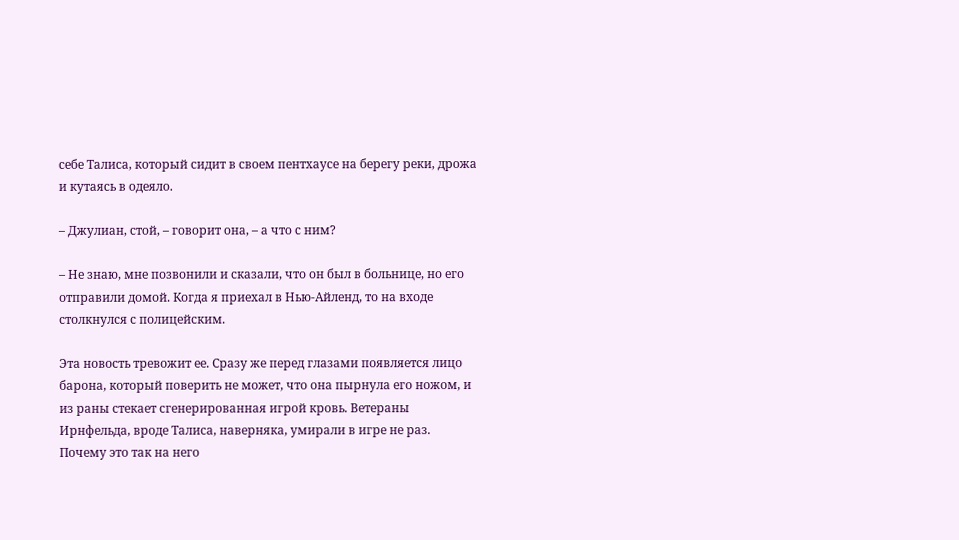себе Талиса, который сидит в своем пентхаусе на берегу реки, дрожа и кутаясь в одеяло.

– Джулиан, стой, – говорит она, – а что с ним?

– Не знаю, мне позвонили и сказали, что он был в больнице, но его отправили домой. Когда я приехал в Нью-Айленд, то на входе столкнулся с полицейским.

Эта новость тревожит ее. Сразу же перед глазами появляется лицо барона, который поверить не может, что она пырнула его ножом, и из раны стекает сгенерированная игрой кровь. Ветераны Ирнфельда, вроде Талиса, наверняка, умирали в игре не раз. Почему это так на него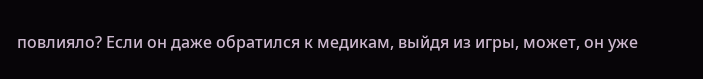повлияло? Если он даже обратился к медикам, выйдя из игры, может, он уже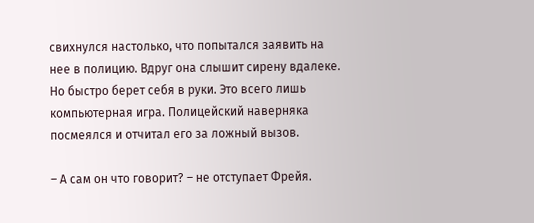свихнулся настолько, что попытался заявить на нее в полицию. Вдруг она слышит сирену вдалеке. Но быстро берет себя в руки. Это всего лишь компьютерная игра. Полицейский наверняка посмеялся и отчитал его за ложный вызов.

– А сам он что говорит? – не отступает Фрейя.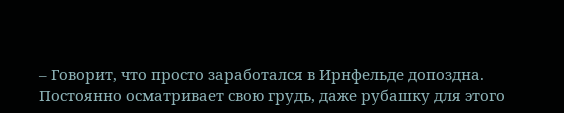– Говорит, что просто заработался в Ирнфельде допоздна. Постоянно осматривает свою грудь, даже рубашку для этого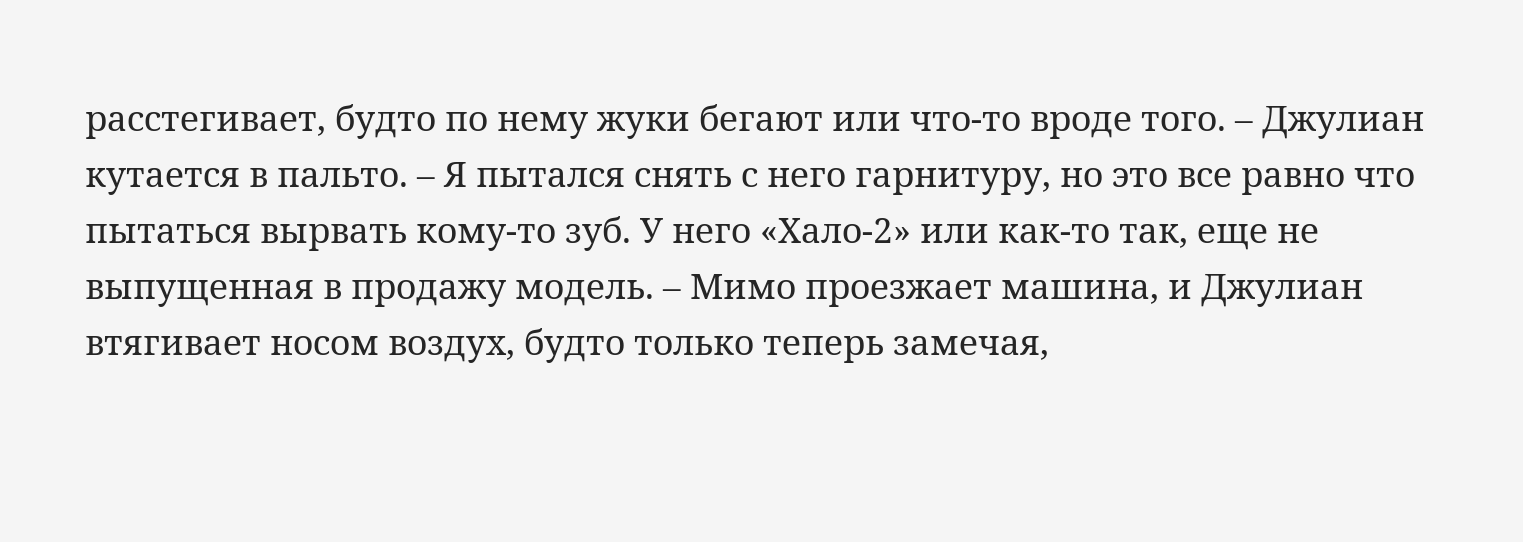расстегивает, будто по нему жуки бегают или что-то вроде того. – Джулиан кутается в пальто. – Я пытался снять с него гарнитуру, но это все равно что пытаться вырвать кому-то зуб. У него «Хало-2» или как-то так, еще не выпущенная в продажу модель. – Мимо проезжает машина, и Джулиан втягивает носом воздух, будто только теперь замечая,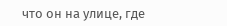что он на улице, где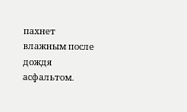пахнет влажным после дождя асфальтом.